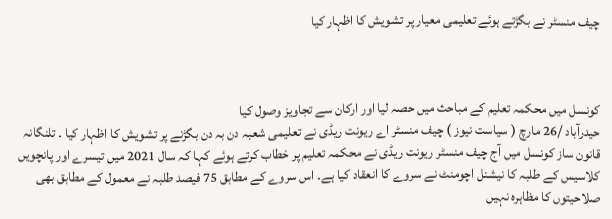چیف منسٹر نے بگڑتے ہوئے تعلیمی معیار پر تشویش کا اظہار کیا



کونسل میں محکمہ تعلیم کے مباحث میں حصہ لیا اور ارکان سے تجاویز وصول کیا
حیدرآباد /26 مارچ ( سیاست نیوز ) چیف منسٹر اے ریونت ریڈی نے تعلیمی شعبہ دن بہ دن بگڑنے پر تشویش کا اظہار کیا ۔ تلنگانہ قانون ساز کونسل میں آج چیف منسٹر ریونت ریڈی نے محکمہ تعلیم پر خطاب کرتے ہوئے کہا کہ سال 2021 میں تیسرے اور پانچویں کلاسیس کے طلبہ کا نیشنل اچومنٹ نے سروے کا انعقاد کیا ہے۔ اس سروے کے مطابق 75 فیصد طلبہ نے معمول کے مطابق بھی صلاحیتوں کا مظاہرہ نہیں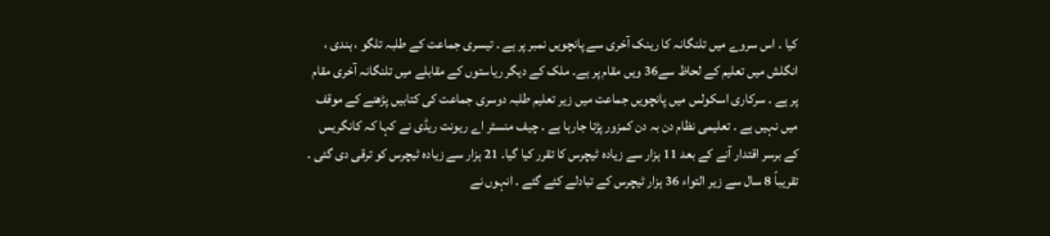کیا ۔ اس سروے میں تلنگانہ کا رینک آخری سے پانچویں نمبر پر ہے ۔ تیسری جماعت کے طلبہ تلگو ، ہندی ، انگلش میں تعلیم کے لحاظ سے36 ویں مقام پر ہے۔ ملک کے دیگر ریاستوں کے مقابلے میں تلنگانہ آخری مقام پر ہے ۔ سرکاری اسکولس میں پانچویں جماعت میں زیر تعلیم طلبہ دوسری جماعت کی کتابیں پڑھنے کے موقف میں نہیں ہے ۔ تعلیمی نظام دن بہ دن کمزور پڑتا جارہا ہے ۔ چیف منسٹر اے ریونت ریڈی نے کہا کہ کانگریس کے برسر اقتدار آنے کے بعد 11 ہزار سے زیادہ ٹیچرس کا تقرر کیا گیا۔ 21 ہزار سے زیادہ ٹیچرس کو ترقی دی گئی ۔ تقریباً 8 سال سے زیر التواء 36 ہزار ٹیچرس کے تبادلے کئے گئے ۔ انہوں نے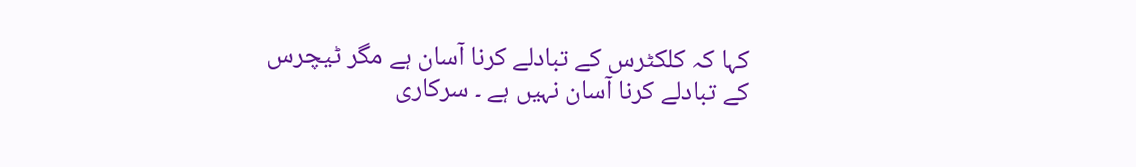کہا کہ کلکٹرس کے تبادلے کرنا آسان ہے مگر ٹیچرس کے تبادلے کرنا آسان نہیں ہے ۔ سرکاری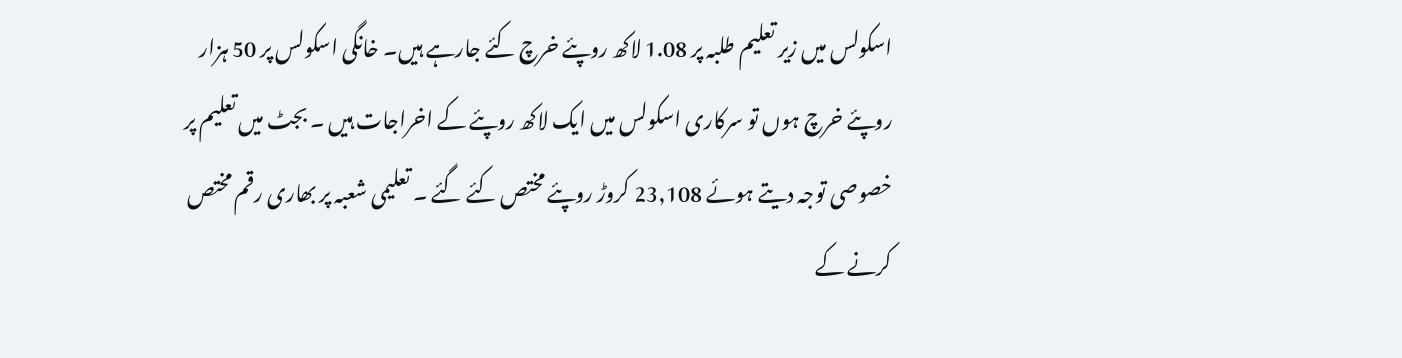اسکولس میں زیر تعلیم طلبہ پر 1.08 لاکھ روپئے خرچ کئے جارہے ہیں۔ خانگی اسکولس پر 50 ہزار روپئے خرچ ہوں تو سرکاری اسکولس میں ایک لاکھ روپئے کے اخراجات ہیں ۔ بجٹ میں تعلیم پر خصوصی توجہ دیتے ہوئے 23,108 کروڑ روپئے مختص کئے گئے ۔ تعلیمی شعبہ پر بھاری رقم مختص کرنے کے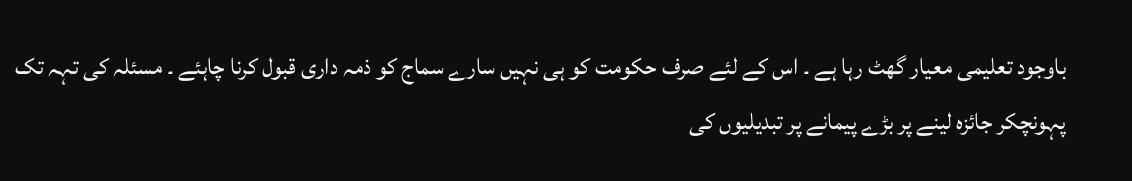باوجود تعلیمی معیار گھٹ رہا ہے ۔ اس کے لئے صرف حکومت کو ہی نہیں سارے سماج کو ذمہ داری قبول کرنا چاہئے ۔ مسئلہ کی تہہ تک پہونچکر جائزہ لینے پر بڑے پیمانے پر تبدیلیوں کی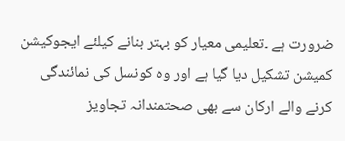ضرورت ہے ۔تعلیمی معیار کو بہتر بنانے کیلئے ایجوکیشن کمیشن تشکیل دیا گیا ہے اور وہ کونسل کی نمائندگی کرنے والے ارکان سے بھی صحتمندانہ تجاویز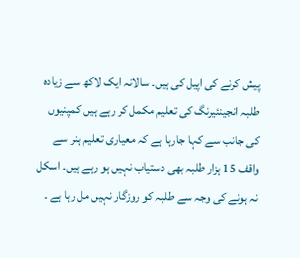پیش کرنے کی اپیل کی ہیں۔ سالانہ ایک لاکھ سے زیادہ طلبہ انجینئیرنگ کی تعلیم مکمل کر رہے ہیں کمپنیوں کی جانب سے کہا جارہا ہے کہ معیاری تعلیم ہنر سے واقف 15 ہزار طلبہ بھی دستیاب نہیں ہو رہے ہیں۔ اسکل نہ ہونے کی وجہ سے طلبہ کو روزگار نہیں مل رہا ہے ۔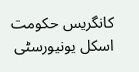کانگریس حکومت اسکل یونیورسٹی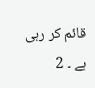قائم کر رہی ہے ۔ 2